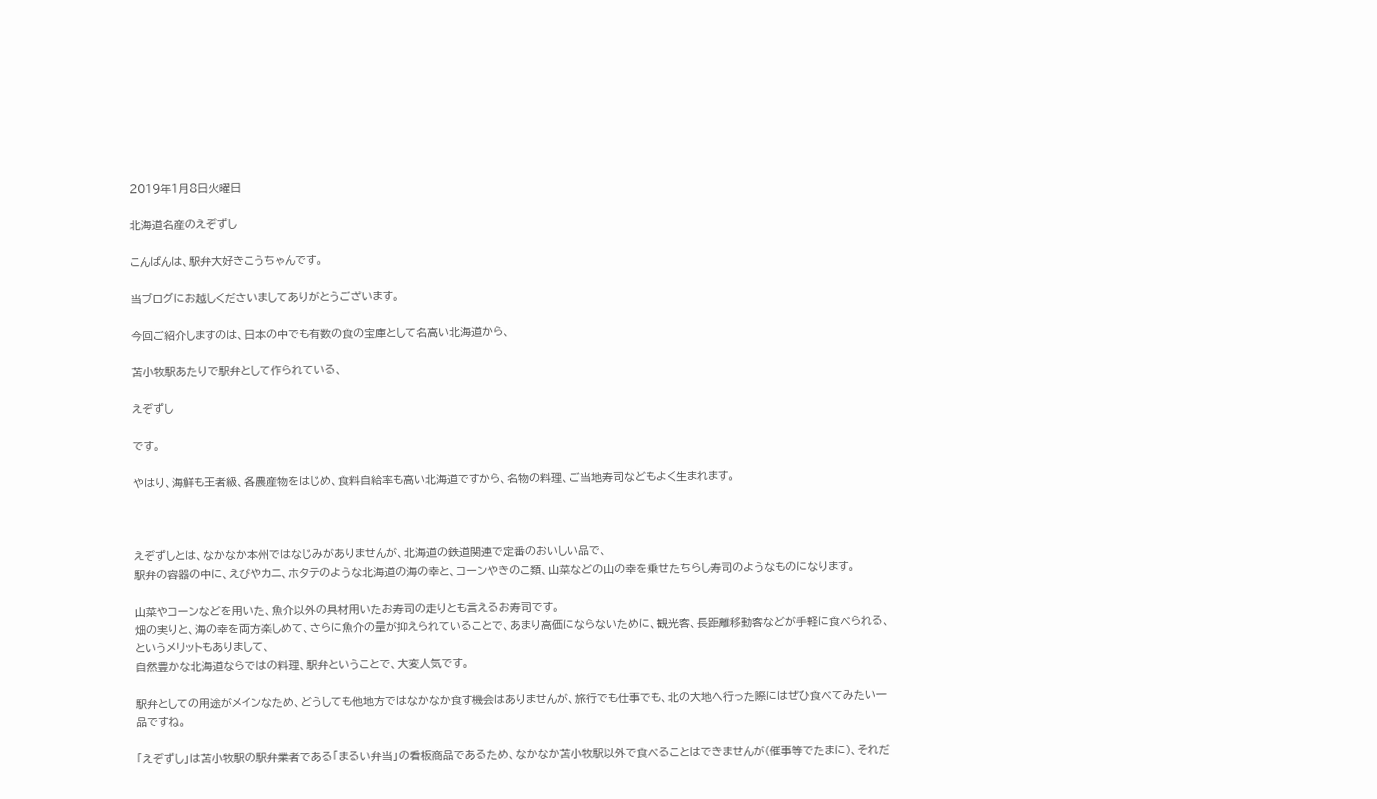2019年1月8日火曜日

北海道名産のえぞずし

こんばんは、駅弁大好きこうちゃんです。

当ブログにお越しくださいましてありがとうございます。

今回ご紹介しますのは、日本の中でも有数の食の宝庫として名高い北海道から、

苫小牧駅あたりで駅弁として作られている、

えぞずし

です。

やはり、海鮮も王者級、各農産物をはじめ、食料自給率も高い北海道ですから、名物の料理、ご当地寿司などもよく生まれます。



えぞずしとは、なかなか本州ではなじみがありませんが、北海道の鉄道関連で定番のおいしい品で、
駅弁の容器の中に、えびやカニ、ホタテのような北海道の海の幸と、コーンやきのこ類、山菜などの山の幸を乗せたちらし寿司のようなものになります。

山菜やコーンなどを用いた、魚介以外の具材用いたお寿司の走りとも言えるお寿司です。
畑の実りと、海の幸を両方楽しめて、さらに魚介の量が抑えられていることで、あまり高価にならないために、観光客、長距離移動客などが手軽に食べられる、というメリットもありまして、
自然豊かな北海道ならではの料理、駅弁ということで、大変人気です。

駅弁としての用途がメインなため、どうしても他地方ではなかなか食す機会はありませんが、旅行でも仕事でも、北の大地へ行った際にはぜひ食べてみたい一品ですね。

「えぞずし」は苫小牧駅の駅弁業者である「まるい弁当」の看板商品であるため、なかなか苫小牧駅以外で食べることはできませんが(催事等でたまに)、それだ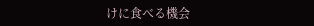けに食べる機会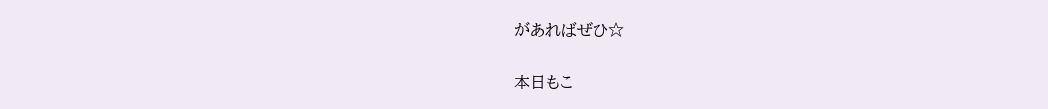があればぜひ☆


本日もこ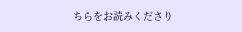ちらをお読みくださり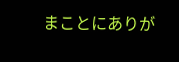まことにありが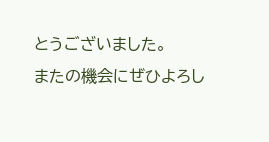とうございました。
またの機会にぜひよろし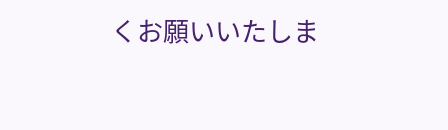くお願いいたしま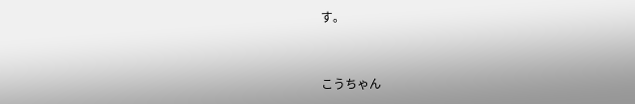す。


こうちゃん